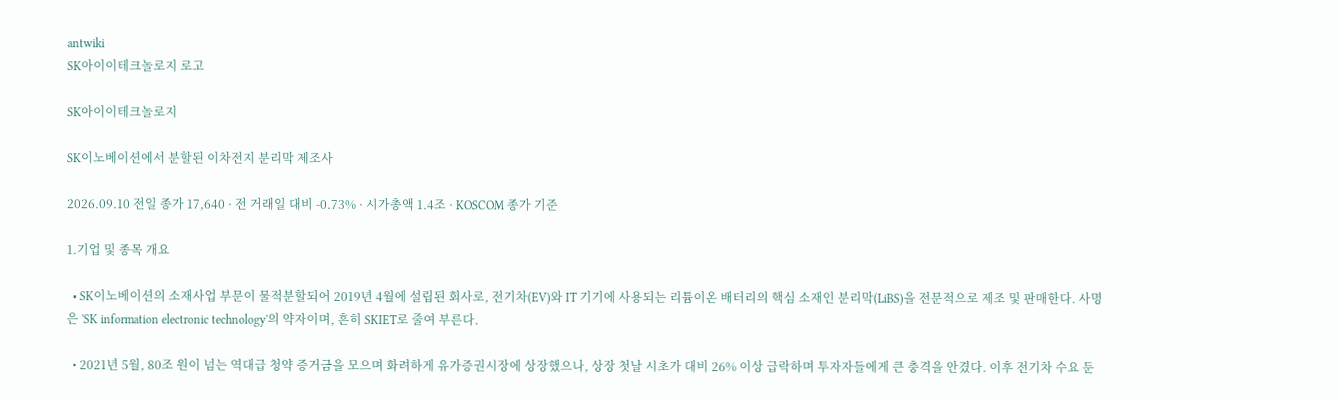antwiki
SK아이이테크놀로지 로고

SK아이이테크놀로지

SK이노베이션에서 분할된 이차전지 분리막 제조사

2026.09.10 전일 종가 17,640 · 전 거래일 대비 -0.73% · 시가총액 1.4조 · KOSCOM 종가 기준

1.기업 및 종목 개요

  • SK이노베이션의 소재사업 부문이 물적분할되어 2019년 4월에 설립된 회사로, 전기차(EV)와 IT 기기에 사용되는 리튬이온 배터리의 핵심 소재인 분리막(LiBS)을 전문적으로 제조 및 판매한다. 사명은 'SK information electronic technology'의 약자이며, 흔히 SKIET로 줄여 부른다.

  • 2021년 5월, 80조 원이 넘는 역대급 청약 증거금을 모으며 화려하게 유가증권시장에 상장했으나, 상장 첫날 시초가 대비 26% 이상 급락하며 투자자들에게 큰 충격을 안겼다. 이후 전기차 수요 둔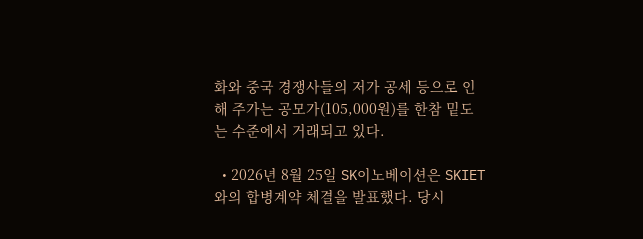화와 중국 경쟁사들의 저가 공세 등으로 인해 주가는 공모가(105,000원)를 한참 밑도는 수준에서 거래되고 있다.

  • 2026년 8월 25일 SK이노베이션은 SKIET와의 합병계약 체결을 발표했다. 당시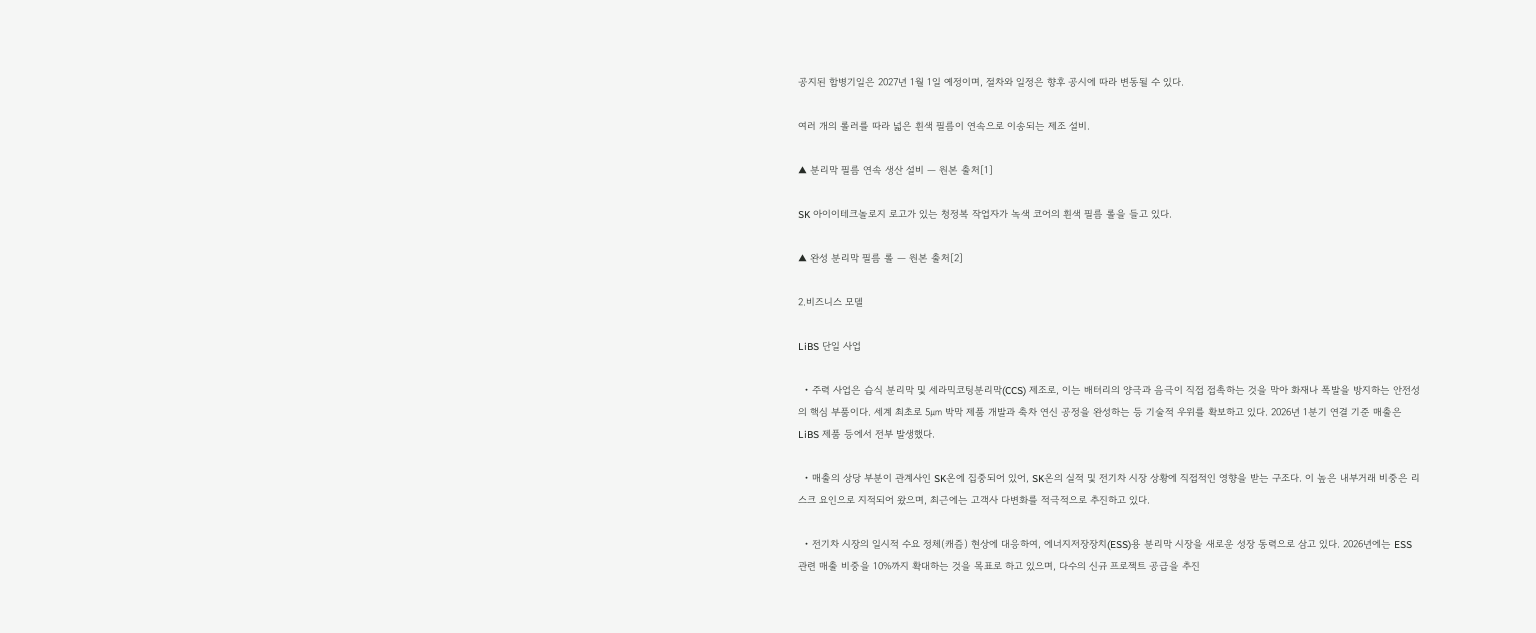공지된 합병기일은 2027년 1월 1일 예정이며, 절차와 일정은 향후 공시에 따라 변동될 수 있다.

여러 개의 롤러를 따라 넓은 흰색 필름이 연속으로 이송되는 제조 설비.

▲ 분리막 필름 연속 생산 설비 — 원본 출처[1]

SK 아이이테크놀로지 로고가 있는 청정복 작업자가 녹색 코어의 흰색 필름 롤을 들고 있다.

▲ 완성 분리막 필름 롤 — 원본 출처[2]

2.비즈니스 모델

LiBS 단일 사업

  • 주력 사업은 습식 분리막 및 세라믹코팅분리막(CCS) 제조로, 이는 배터리의 양극과 음극이 직접 접촉하는 것을 막아 화재나 폭발을 방지하는 안전성의 핵심 부품이다. 세계 최초로 5㎛ 박막 제품 개발과 축차 연신 공정을 완성하는 등 기술적 우위를 확보하고 있다. 2026년 1분기 연결 기준 매출은 LiBS 제품 등에서 전부 발생했다.

  • 매출의 상당 부분이 관계사인 SK온에 집중되어 있어, SK온의 실적 및 전기차 시장 상황에 직접적인 영향을 받는 구조다. 이 높은 내부거래 비중은 리스크 요인으로 지적되어 왔으며, 최근에는 고객사 다변화를 적극적으로 추진하고 있다.

  • 전기차 시장의 일시적 수요 정체(캐즘) 현상에 대응하여, 에너지저장장치(ESS)용 분리막 시장을 새로운 성장 동력으로 삼고 있다. 2026년에는 ESS 관련 매출 비중을 10%까지 확대하는 것을 목표로 하고 있으며, 다수의 신규 프로젝트 공급을 추진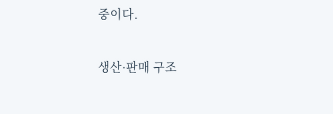중이다.

생산·판매 구조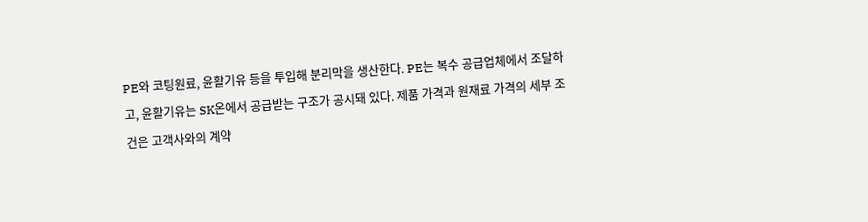PE와 코팅원료, 윤활기유 등을 투입해 분리막을 생산한다. PE는 복수 공급업체에서 조달하고, 윤활기유는 SK온에서 공급받는 구조가 공시돼 있다. 제품 가격과 원재료 가격의 세부 조건은 고객사와의 계약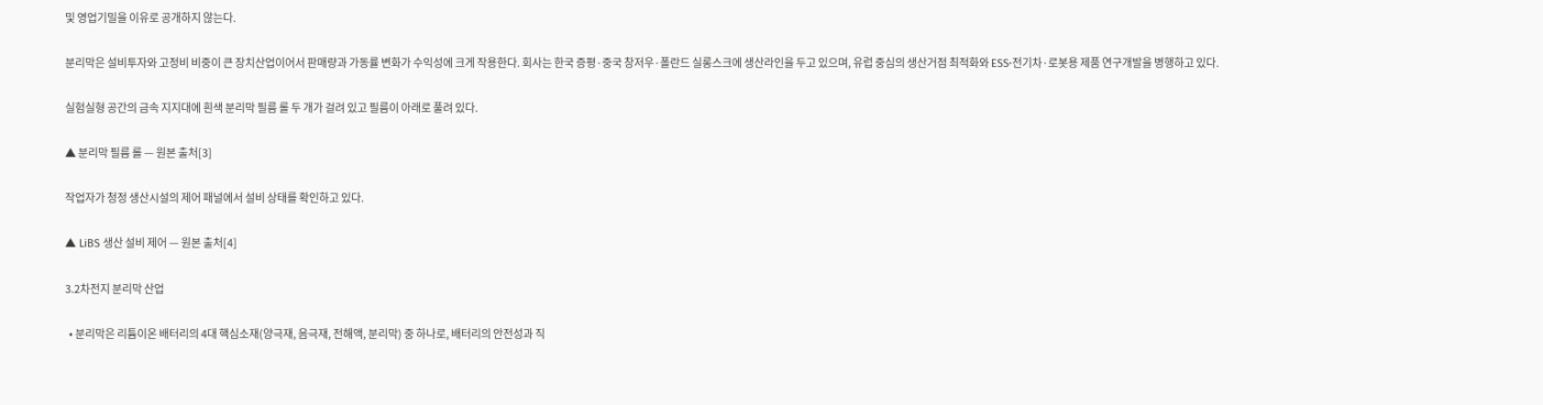및 영업기밀을 이유로 공개하지 않는다.

분리막은 설비투자와 고정비 비중이 큰 장치산업이어서 판매량과 가동률 변화가 수익성에 크게 작용한다. 회사는 한국 증평·중국 창저우·폴란드 실롱스크에 생산라인을 두고 있으며, 유럽 중심의 생산거점 최적화와 ESS·전기차·로봇용 제품 연구개발을 병행하고 있다.

실험실형 공간의 금속 지지대에 흰색 분리막 필름 롤 두 개가 걸려 있고 필름이 아래로 풀려 있다.

▲ 분리막 필름 롤 — 원본 출처[3]

작업자가 청정 생산시설의 제어 패널에서 설비 상태를 확인하고 있다.

▲ LiBS 생산 설비 제어 — 원본 출처[4]

3.2차전지 분리막 산업

  • 분리막은 리튬이온 배터리의 4대 핵심소재(양극재, 음극재, 전해액, 분리막) 중 하나로, 배터리의 안전성과 직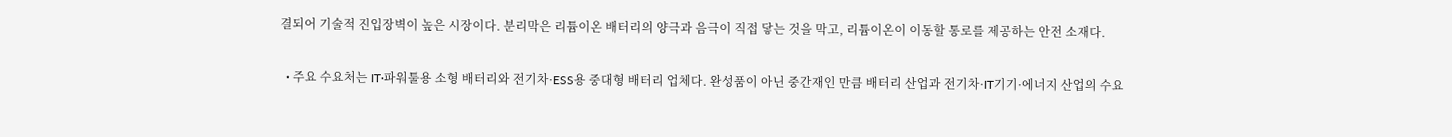결되어 기술적 진입장벽이 높은 시장이다. 분리막은 리튬이온 배터리의 양극과 음극이 직접 닿는 것을 막고, 리튬이온이 이동할 통로를 제공하는 안전 소재다.

  • 주요 수요처는 IT·파워툴용 소형 배터리와 전기차·ESS용 중대형 배터리 업체다. 완성품이 아닌 중간재인 만큼 배터리 산업과 전기차·IT기기·에너지 산업의 수요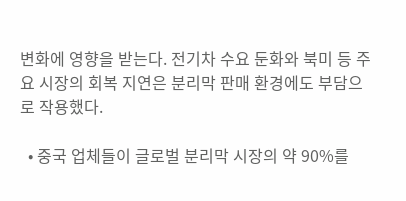변화에 영향을 받는다. 전기차 수요 둔화와 북미 등 주요 시장의 회복 지연은 분리막 판매 환경에도 부담으로 작용했다.

  • 중국 업체들이 글로벌 분리막 시장의 약 90%를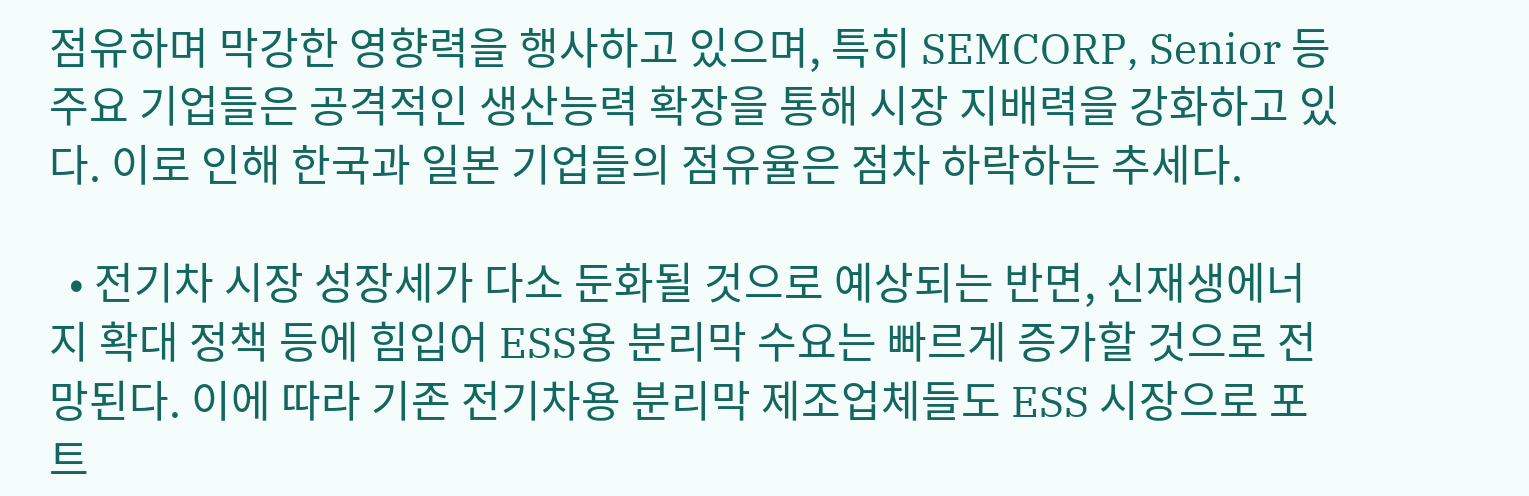점유하며 막강한 영향력을 행사하고 있으며, 특히 SEMCORP, Senior 등 주요 기업들은 공격적인 생산능력 확장을 통해 시장 지배력을 강화하고 있다. 이로 인해 한국과 일본 기업들의 점유율은 점차 하락하는 추세다.

  • 전기차 시장 성장세가 다소 둔화될 것으로 예상되는 반면, 신재생에너지 확대 정책 등에 힘입어 ESS용 분리막 수요는 빠르게 증가할 것으로 전망된다. 이에 따라 기존 전기차용 분리막 제조업체들도 ESS 시장으로 포트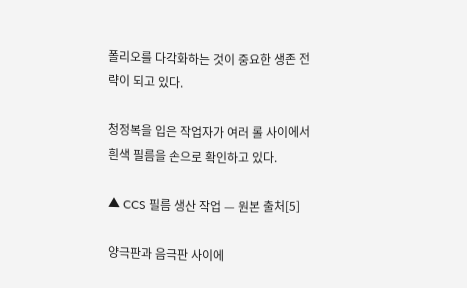폴리오를 다각화하는 것이 중요한 생존 전략이 되고 있다.

청정복을 입은 작업자가 여러 롤 사이에서 흰색 필름을 손으로 확인하고 있다.

▲ CCS 필름 생산 작업 — 원본 출처[5]

양극판과 음극판 사이에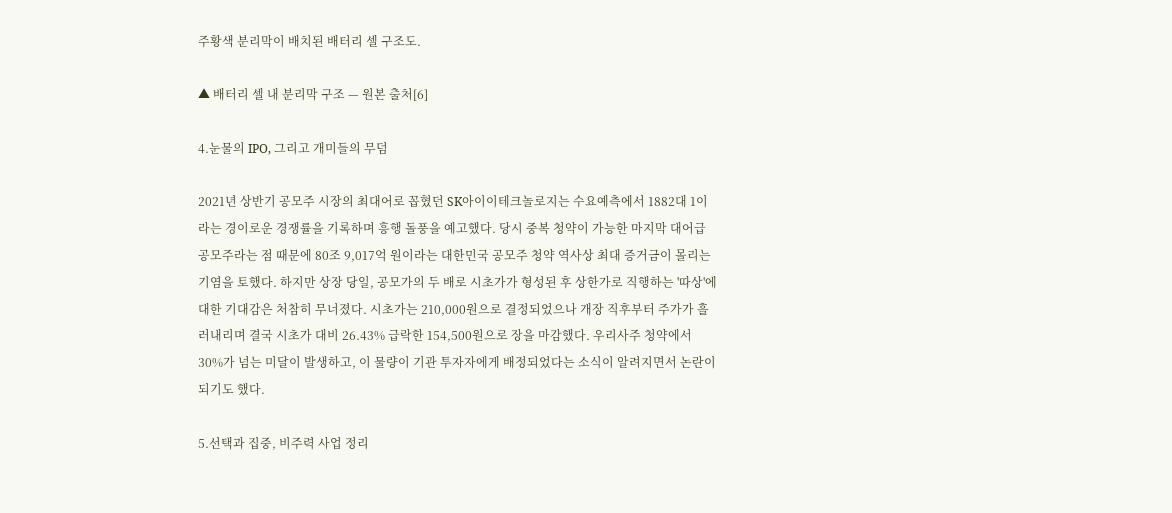주황색 분리막이 배치된 배터리 셀 구조도.

▲ 배터리 셀 내 분리막 구조 — 원본 출처[6]

4.눈물의 IPO, 그리고 개미들의 무덤

2021년 상반기 공모주 시장의 최대어로 꼽혔던 SK아이이테크놀로지는 수요예측에서 1882대 1이라는 경이로운 경쟁률을 기록하며 흥행 돌풍을 예고했다. 당시 중복 청약이 가능한 마지막 대어급 공모주라는 점 때문에 80조 9,017억 원이라는 대한민국 공모주 청약 역사상 최대 증거금이 몰리는 기염을 토했다. 하지만 상장 당일, 공모가의 두 배로 시초가가 형성된 후 상한가로 직행하는 '따상'에 대한 기대감은 처참히 무너졌다. 시초가는 210,000원으로 결정되었으나 개장 직후부터 주가가 흘러내리며 결국 시초가 대비 26.43% 급락한 154,500원으로 장을 마감했다. 우리사주 청약에서 30%가 넘는 미달이 발생하고, 이 물량이 기관 투자자에게 배정되었다는 소식이 알려지면서 논란이 되기도 했다.

5.선택과 집중, 비주력 사업 정리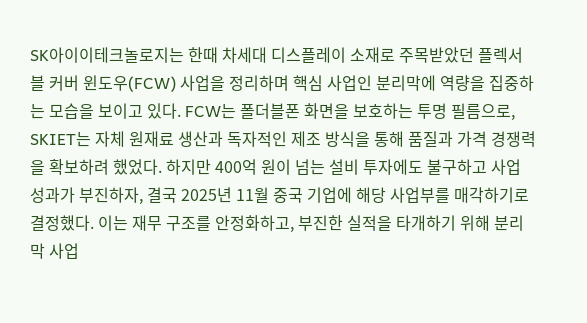SK아이이테크놀로지는 한때 차세대 디스플레이 소재로 주목받았던 플렉서블 커버 윈도우(FCW) 사업을 정리하며 핵심 사업인 분리막에 역량을 집중하는 모습을 보이고 있다. FCW는 폴더블폰 화면을 보호하는 투명 필름으로, SKIET는 자체 원재료 생산과 독자적인 제조 방식을 통해 품질과 가격 경쟁력을 확보하려 했었다. 하지만 400억 원이 넘는 설비 투자에도 불구하고 사업 성과가 부진하자, 결국 2025년 11월 중국 기업에 해당 사업부를 매각하기로 결정했다. 이는 재무 구조를 안정화하고, 부진한 실적을 타개하기 위해 분리막 사업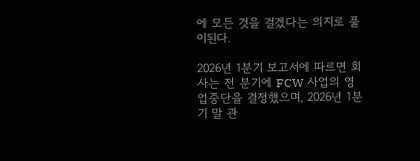에 모든 것을 걸겠다는 의지로 풀이된다.

2026년 1분기 보고서에 따르면 회사는 전 분기에 FCW 사업의 영업중단을 결정했으며, 2026년 1분기 말 관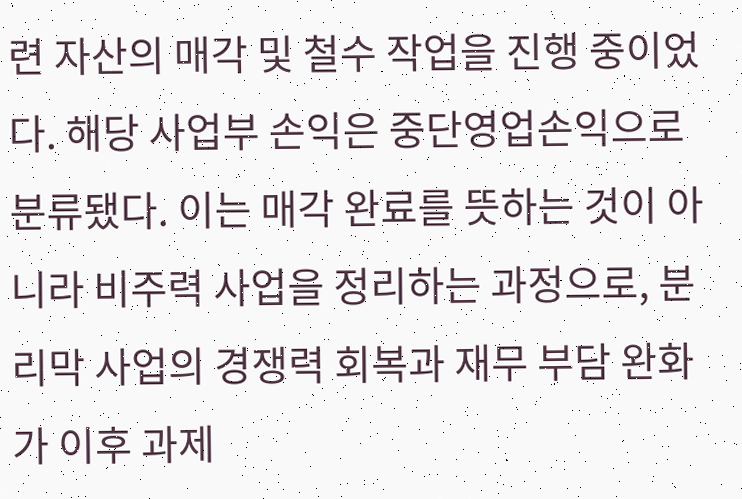련 자산의 매각 및 철수 작업을 진행 중이었다. 해당 사업부 손익은 중단영업손익으로 분류됐다. 이는 매각 완료를 뜻하는 것이 아니라 비주력 사업을 정리하는 과정으로, 분리막 사업의 경쟁력 회복과 재무 부담 완화가 이후 과제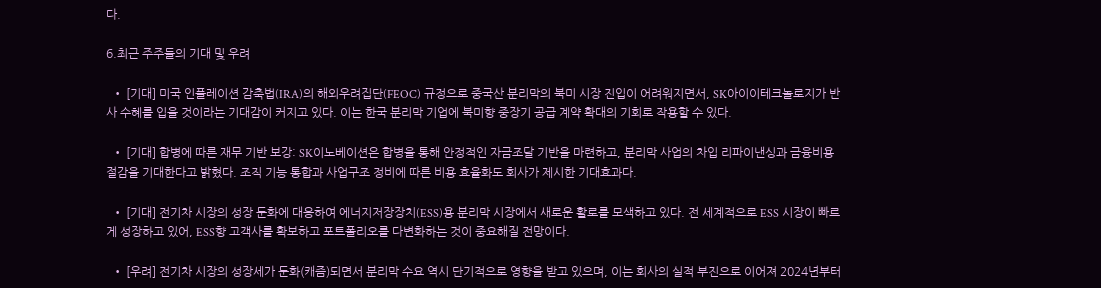다.

6.최근 주주들의 기대 및 우려

  • [기대] 미국 인플레이션 감축법(IRA)의 해외우려집단(FEOC) 규정으로 중국산 분리막의 북미 시장 진입이 어려워지면서, SK아이이테크놀로지가 반사 수혜를 입을 것이라는 기대감이 커지고 있다. 이는 한국 분리막 기업에 북미향 중장기 공급 계약 확대의 기회로 작용할 수 있다.

  • [기대] 합병에 따른 재무 기반 보강: SK이노베이션은 합병을 통해 안정적인 자금조달 기반을 마련하고, 분리막 사업의 차입 리파이낸싱과 금융비용 절감을 기대한다고 밝혔다. 조직 기능 통합과 사업구조 정비에 따른 비용 효율화도 회사가 제시한 기대효과다.

  • [기대] 전기차 시장의 성장 둔화에 대응하여 에너지저장장치(ESS)용 분리막 시장에서 새로운 활로를 모색하고 있다. 전 세계적으로 ESS 시장이 빠르게 성장하고 있어, ESS향 고객사를 확보하고 포트폴리오를 다변화하는 것이 중요해질 전망이다.

  • [우려] 전기차 시장의 성장세가 둔화(캐즘)되면서 분리막 수요 역시 단기적으로 영향을 받고 있으며, 이는 회사의 실적 부진으로 이어져 2024년부터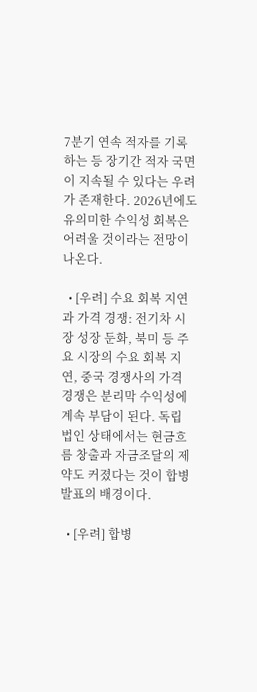7분기 연속 적자를 기록하는 등 장기간 적자 국면이 지속될 수 있다는 우려가 존재한다. 2026년에도 유의미한 수익성 회복은 어려울 것이라는 전망이 나온다.

  • [우려] 수요 회복 지연과 가격 경쟁: 전기차 시장 성장 둔화, 북미 등 주요 시장의 수요 회복 지연, 중국 경쟁사의 가격 경쟁은 분리막 수익성에 계속 부담이 된다. 독립 법인 상태에서는 현금흐름 창출과 자금조달의 제약도 커졌다는 것이 합병 발표의 배경이다.

  • [우려] 합병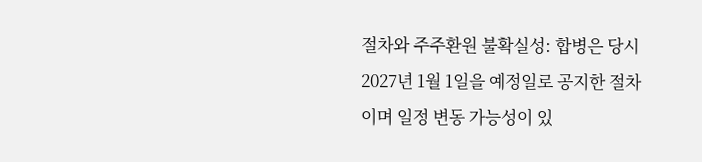절차와 주주환원 불확실성: 합병은 당시 2027년 1월 1일을 예정일로 공지한 절차이며 일정 변동 가능성이 있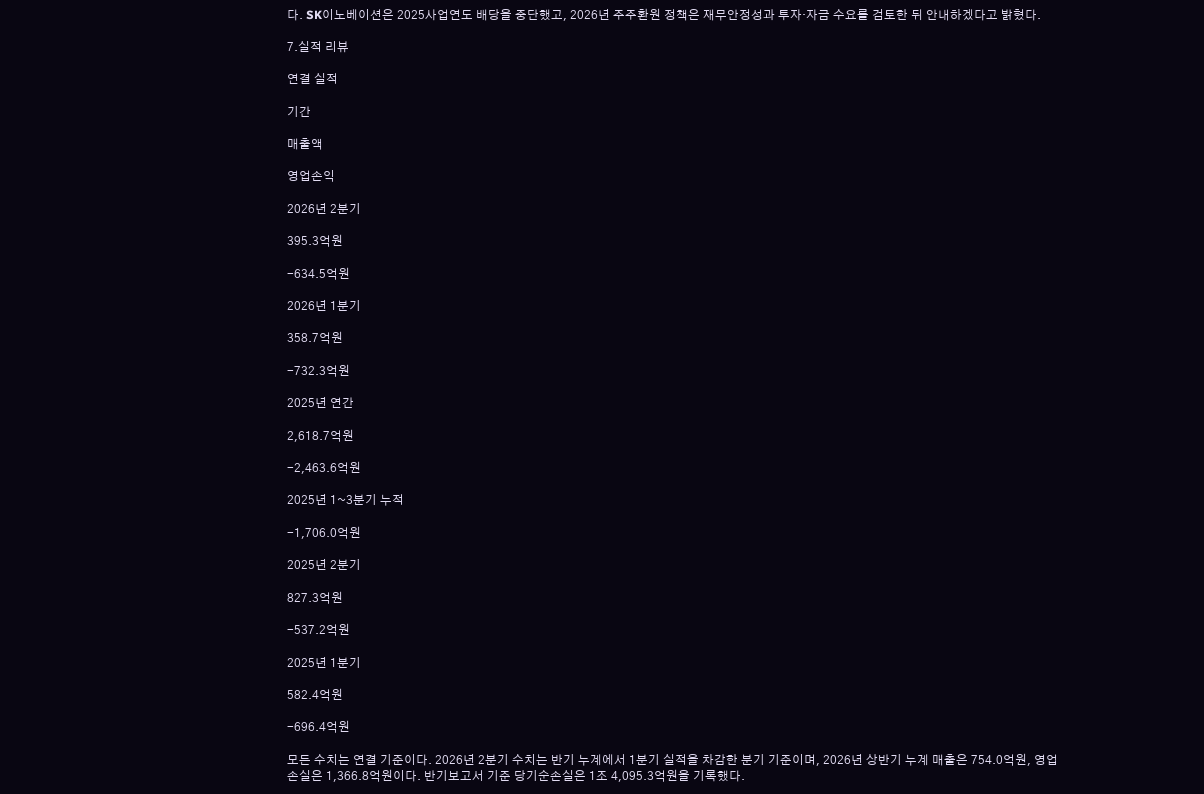다. SK이노베이션은 2025사업연도 배당을 중단했고, 2026년 주주환원 정책은 재무안정성과 투자·자금 수요를 검토한 뒤 안내하겠다고 밝혔다.

7.실적 리뷰

연결 실적

기간

매출액

영업손익

2026년 2분기

395.3억원

-634.5억원

2026년 1분기

358.7억원

-732.3억원

2025년 연간

2,618.7억원

-2,463.6억원

2025년 1~3분기 누적

-1,706.0억원

2025년 2분기

827.3억원

-537.2억원

2025년 1분기

582.4억원

-696.4억원

모든 수치는 연결 기준이다. 2026년 2분기 수치는 반기 누계에서 1분기 실적을 차감한 분기 기준이며, 2026년 상반기 누계 매출은 754.0억원, 영업손실은 1,366.8억원이다. 반기보고서 기준 당기순손실은 1조 4,095.3억원을 기록했다.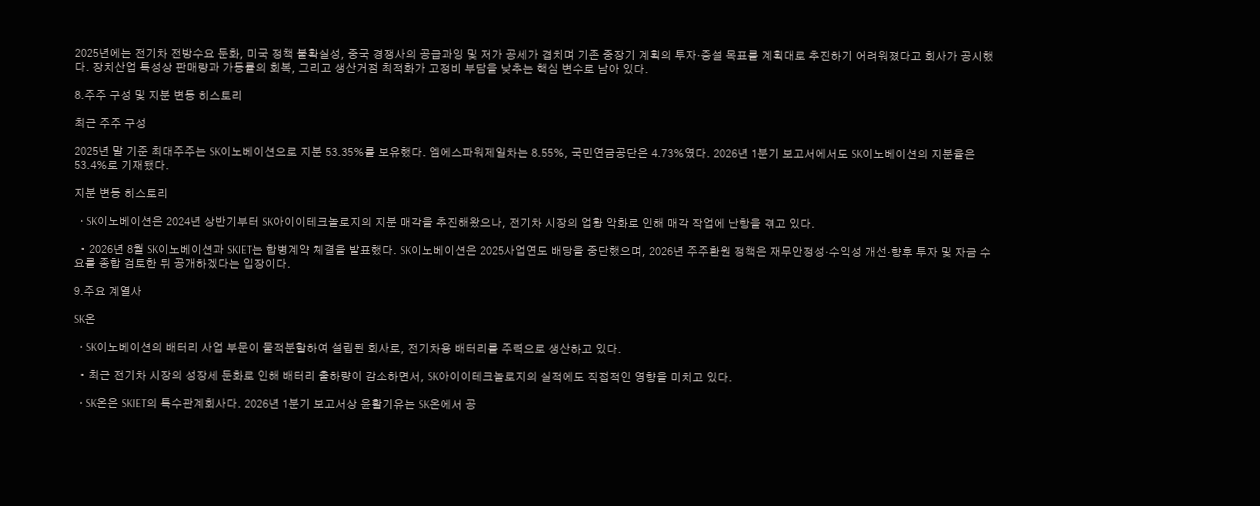2025년에는 전기차 전방수요 둔화, 미국 정책 불확실성, 중국 경쟁사의 공급과잉 및 저가 공세가 겹치며 기존 중장기 계획의 투자·증설 목표를 계획대로 추진하기 어려워졌다고 회사가 공시했다. 장치산업 특성상 판매량과 가동률의 회복, 그리고 생산거점 최적화가 고정비 부담을 낮추는 핵심 변수로 남아 있다.

8.주주 구성 및 지분 변동 히스토리

최근 주주 구성

2025년 말 기준 최대주주는 SK이노베이션으로 지분 53.35%를 보유했다. 엠에스파워제일차는 8.55%, 국민연금공단은 4.73%였다. 2026년 1분기 보고서에서도 SK이노베이션의 지분율은 53.4%로 기재됐다.

지분 변동 히스토리

  • SK이노베이션은 2024년 상반기부터 SK아이이테크놀로지의 지분 매각을 추진해왔으나, 전기차 시장의 업황 악화로 인해 매각 작업에 난항을 겪고 있다.

  • 2026년 8월 SK이노베이션과 SKIET는 합병계약 체결을 발표했다. SK이노베이션은 2025사업연도 배당을 중단했으며, 2026년 주주환원 정책은 재무안정성·수익성 개선·향후 투자 및 자금 수요를 종합 검토한 뒤 공개하겠다는 입장이다.

9.주요 계열사

SK온

  • SK이노베이션의 배터리 사업 부문이 물적분할하여 설립된 회사로, 전기차용 배터리를 주력으로 생산하고 있다.

  • 최근 전기차 시장의 성장세 둔화로 인해 배터리 출하량이 감소하면서, SK아이이테크놀로지의 실적에도 직접적인 영향을 미치고 있다.

  • SK온은 SKIET의 특수관계회사다. 2026년 1분기 보고서상 윤활기유는 SK온에서 공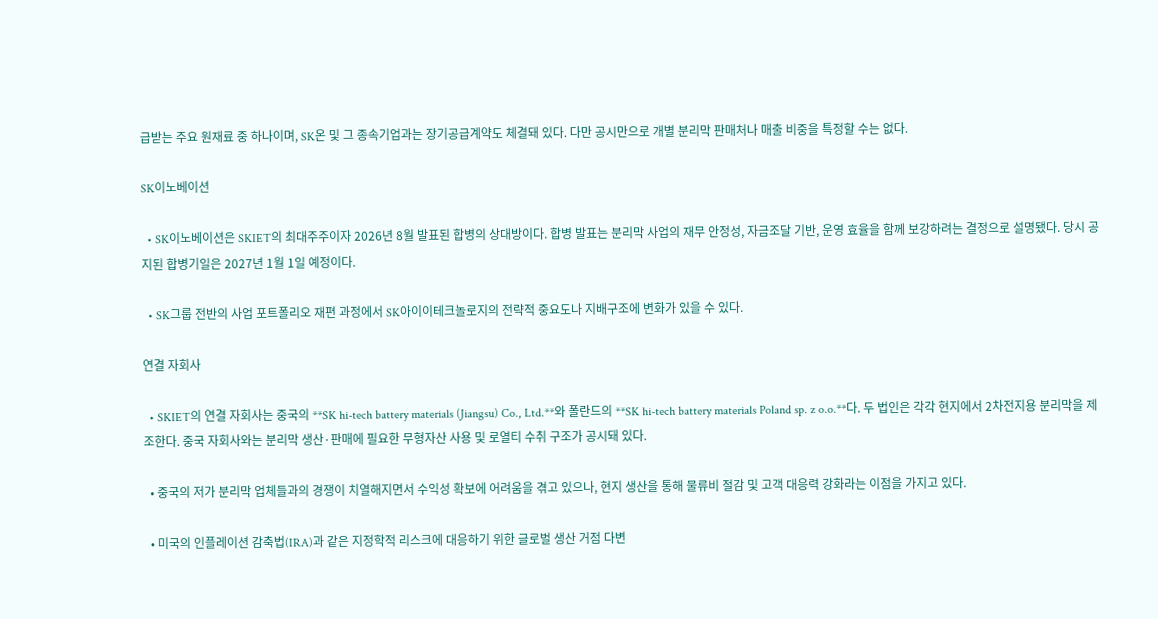급받는 주요 원재료 중 하나이며, SK온 및 그 종속기업과는 장기공급계약도 체결돼 있다. 다만 공시만으로 개별 분리막 판매처나 매출 비중을 특정할 수는 없다.

SK이노베이션

  • SK이노베이션은 SKIET의 최대주주이자 2026년 8월 발표된 합병의 상대방이다. 합병 발표는 분리막 사업의 재무 안정성, 자금조달 기반, 운영 효율을 함께 보강하려는 결정으로 설명됐다. 당시 공지된 합병기일은 2027년 1월 1일 예정이다.

  • SK그룹 전반의 사업 포트폴리오 재편 과정에서 SK아이이테크놀로지의 전략적 중요도나 지배구조에 변화가 있을 수 있다.

연결 자회사

  • SKIET의 연결 자회사는 중국의 **SK hi-tech battery materials (Jiangsu) Co., Ltd.**와 폴란드의 **SK hi-tech battery materials Poland sp. z o.o.**다. 두 법인은 각각 현지에서 2차전지용 분리막을 제조한다. 중국 자회사와는 분리막 생산·판매에 필요한 무형자산 사용 및 로열티 수취 구조가 공시돼 있다.

  • 중국의 저가 분리막 업체들과의 경쟁이 치열해지면서 수익성 확보에 어려움을 겪고 있으나, 현지 생산을 통해 물류비 절감 및 고객 대응력 강화라는 이점을 가지고 있다.

  • 미국의 인플레이션 감축법(IRA)과 같은 지정학적 리스크에 대응하기 위한 글로벌 생산 거점 다변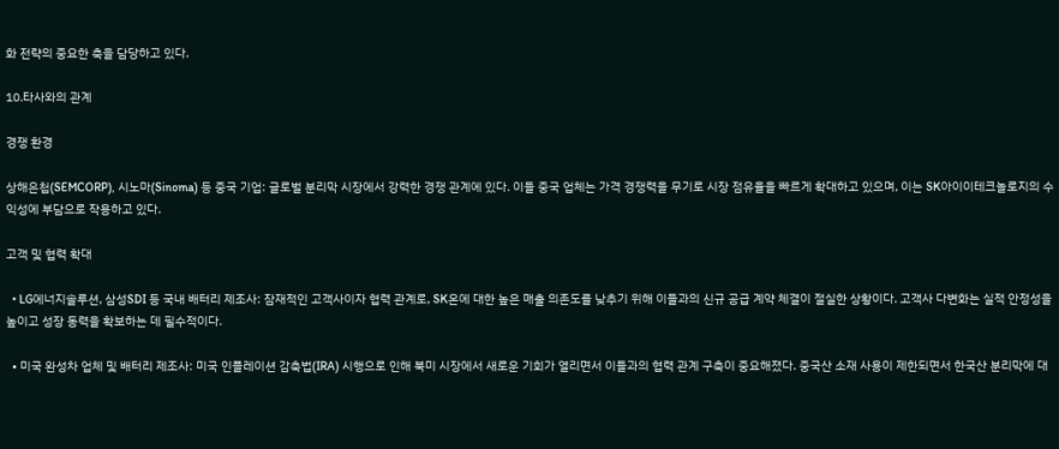화 전략의 중요한 축을 담당하고 있다.

10.타사와의 관계

경쟁 환경

상해은첩(SEMCORP), 시노마(Sinoma) 등 중국 기업: 글로벌 분리막 시장에서 강력한 경쟁 관계에 있다. 이들 중국 업체는 가격 경쟁력을 무기로 시장 점유율을 빠르게 확대하고 있으며, 이는 SK아이이테크놀로지의 수익성에 부담으로 작용하고 있다.

고객 및 협력 확대

  • LG에너지솔루션, 삼성SDI 등 국내 배터리 제조사: 잠재적인 고객사이자 협력 관계로, SK온에 대한 높은 매출 의존도를 낮추기 위해 이들과의 신규 공급 계약 체결이 절실한 상황이다. 고객사 다변화는 실적 안정성을 높이고 성장 동력을 확보하는 데 필수적이다.

  • 미국 완성차 업체 및 배터리 제조사: 미국 인플레이션 감축법(IRA) 시행으로 인해 북미 시장에서 새로운 기회가 열리면서 이들과의 협력 관계 구축이 중요해졌다. 중국산 소재 사용이 제한되면서 한국산 분리막에 대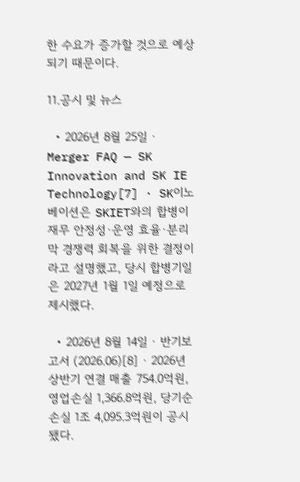한 수요가 증가할 것으로 예상되기 때문이다.

11.공시 및 뉴스

  • 2026년 8월 25일 · Merger FAQ — SK Innovation and SK IE Technology[7] · SK이노베이션은 SKIET와의 합병이 재무 안정성·운영 효율·분리막 경쟁력 회복을 위한 결정이라고 설명했고, 당시 합병기일은 2027년 1월 1일 예정으로 제시했다.

  • 2026년 8월 14일 · 반기보고서 (2026.06)[8] · 2026년 상반기 연결 매출 754.0억원, 영업손실 1,366.8억원, 당기순손실 1조 4,095.3억원이 공시됐다.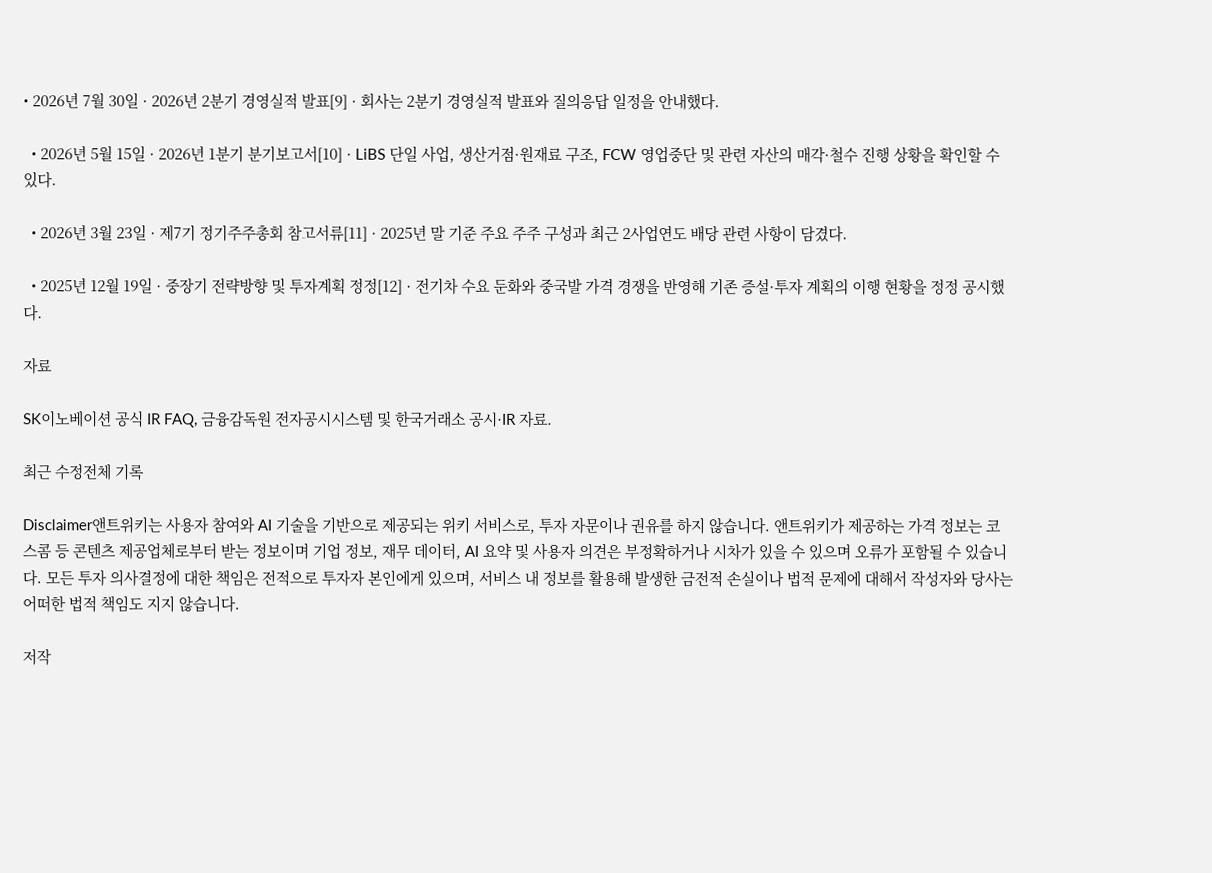• 2026년 7월 30일 · 2026년 2분기 경영실적 발표[9] · 회사는 2분기 경영실적 발표와 질의응답 일정을 안내했다.

  • 2026년 5월 15일 · 2026년 1분기 분기보고서[10] · LiBS 단일 사업, 생산거점·원재료 구조, FCW 영업중단 및 관련 자산의 매각·철수 진행 상황을 확인할 수 있다.

  • 2026년 3월 23일 · 제7기 정기주주총회 참고서류[11] · 2025년 말 기준 주요 주주 구성과 최근 2사업연도 배당 관련 사항이 담겼다.

  • 2025년 12월 19일 · 중장기 전략방향 및 투자계획 정정[12] · 전기차 수요 둔화와 중국발 가격 경쟁을 반영해 기존 증설·투자 계획의 이행 현황을 정정 공시했다.

자료

SK이노베이션 공식 IR FAQ, 금융감독원 전자공시시스템 및 한국거래소 공시·IR 자료.

최근 수정전체 기록

Disclaimer앤트위키는 사용자 참여와 AI 기술을 기반으로 제공되는 위키 서비스로, 투자 자문이나 권유를 하지 않습니다. 앤트위키가 제공하는 가격 정보는 코스콤 등 콘텐츠 제공업체로부터 받는 정보이며 기업 정보, 재무 데이터, AI 요약 및 사용자 의견은 부정확하거나 시차가 있을 수 있으며 오류가 포함될 수 있습니다. 모든 투자 의사결정에 대한 책임은 전적으로 투자자 본인에게 있으며, 서비스 내 정보를 활용해 발생한 금전적 손실이나 법적 문제에 대해서 작성자와 당사는 어떠한 법적 책임도 지지 않습니다.

저작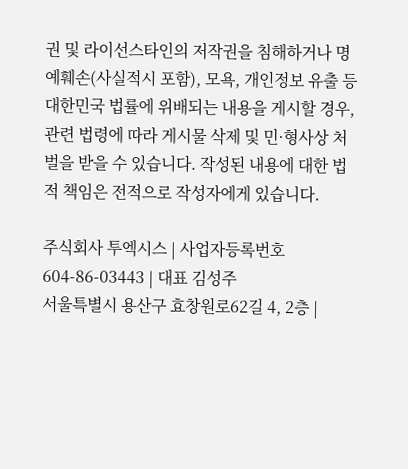권 및 라이선스타인의 저작권을 침해하거나 명예훼손(사실적시 포함), 모욕, 개인정보 유출 등 대한민국 법률에 위배되는 내용을 게시할 경우, 관련 법령에 따라 게시물 삭제 및 민·형사상 처벌을 받을 수 있습니다. 작성된 내용에 대한 법적 책임은 전적으로 작성자에게 있습니다.

주식회사 투엑시스 | 사업자등록번호 604-86-03443 | 대표 김성주
서울특별시 용산구 효창원로62길 4, 2층 |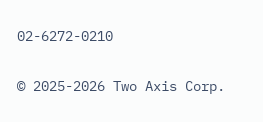02-6272-0210

© 2025-2026 Two Axis Corp.